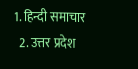1. हिन्दी समाचार
  2. उत्तर प्रदेश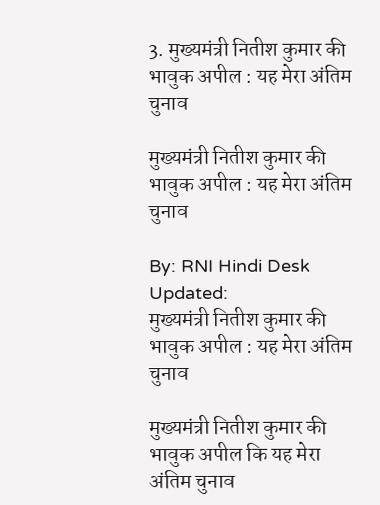3. मुख्यमंत्री नितीश कुमार की भावुक अपील : यह मेरा अंतिम चुनाव

मुख्यमंत्री नितीश कुमार की भावुक अपील : यह मेरा अंतिम चुनाव

By: RNI Hindi Desk
Updated:
मुख्यमंत्री नितीश कुमार की भावुक अपील : यह मेरा अंतिम चुनाव

मुख्यमंत्री नितीश कुमार की भावुक अपील कि यह मेरा अंतिम चुनाव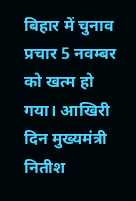बिहार में चुनाव प्रचार 5 नवम्बर को खत्म हो गया। आखिरी दिन मुख्यमंत्री नितीश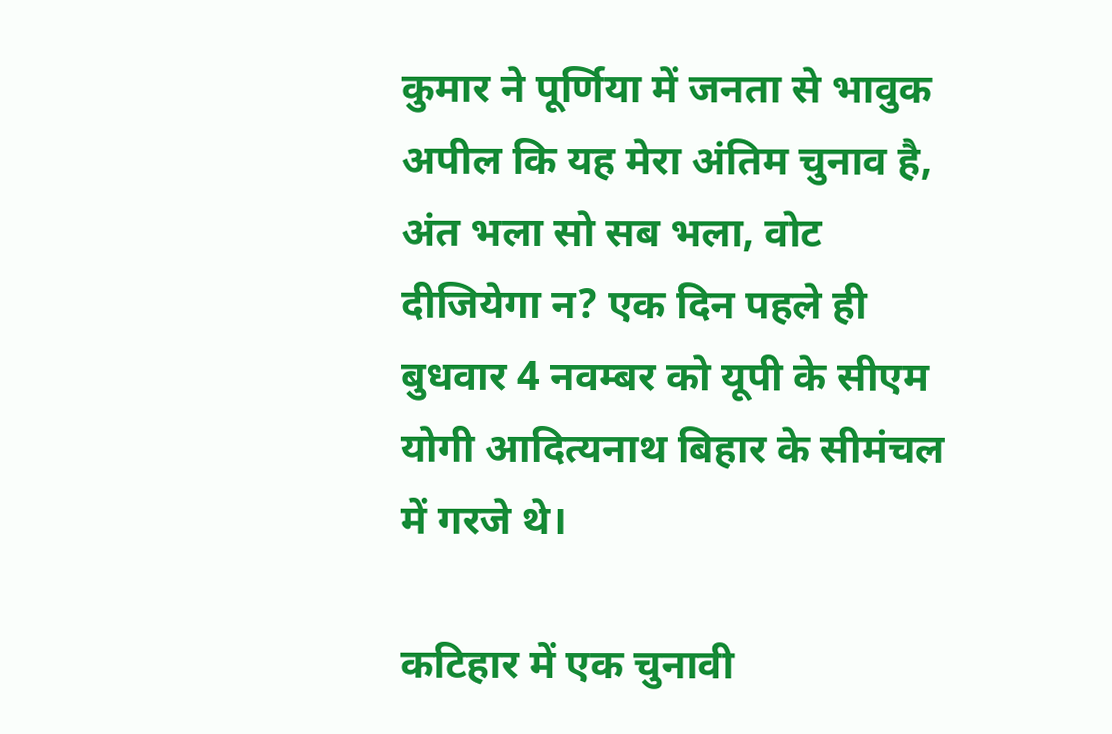कुमार ने पूर्णिया में जनता से भावुक अपील कि यह मेरा अंतिम चुनाव है, अंत भला सो सब भला, वोट दीजियेगा न? एक दिन पहले ही बुधवार 4 नवम्बर को यूपी के सीएम योगी आदित्यनाथ बिहार के सीमंचल में गरजे थे।

कटिहार में एक चुनावी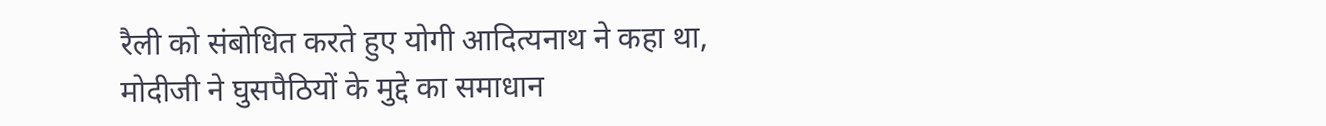रैली को संबोधित करते हुए योगी आदित्यनाथ ने कहा था, मोदीजी ने घुसपैठियों के मुद्दे का समाधान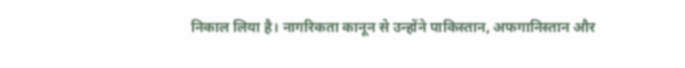निकाल लिया है। नागरिकता कानून से उन्होंने पाकिस्तान, अफगानिस्तान और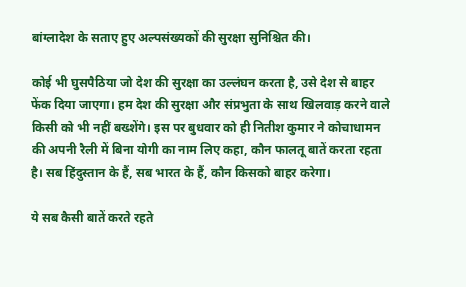बांग्लादेश के सताए हुए अल्पसंख्यकों की सुरक्षा सुनिश्चित की।

कोई भी घुसपैठिया जो देश की सुरक्षा का उल्लंघन करता है, उसे देश से बाहर फेंक दिया जाएगा। हम देश की सुरक्षा और संप्रभुता के साथ खिलवाड़ करने वाले किसी को भी नहीं बख्शेंगे। इस पर बुधवार को ही नितीश कुमार ने कोचाधामन की अपनी रैली में बिना योगी का नाम लिए कहा, कौन फालतू बातें करता रहता है। सब हिंदुस्तान के हैं, सब भारत के हैं, कौन किसको बाहर करेगा।

ये सब कैसी बातें करते रहते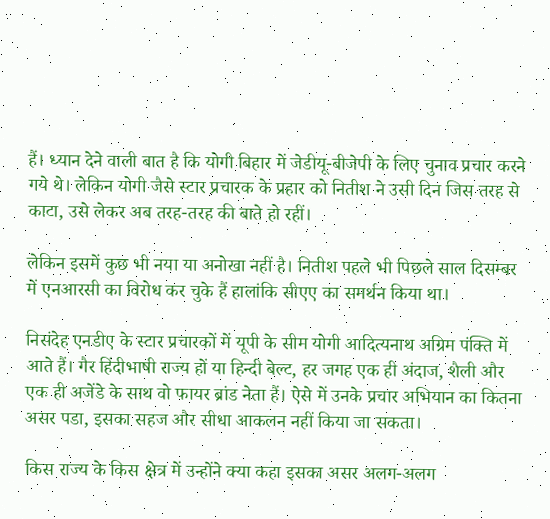हैं। ध्यान देने वाली बात है कि योगी बिहार में जेडीयू-बीजेपी के लिए चुनाव प्रचार करने गये थे। लेकिन योगी जैसे स्टार प्रचारक के प्रहार को नितीश ने उसी दिन जिस तरह से काटा, उसे लेकर अब तरह-तरह की बाते हो रहीं।

लेकिन इसमें कुछ भी नया या अनोखा नहीं है। नितीश पहले भी पिछले साल दिसम्बर में एनआरसी का विरोध कर चुके हैं हालांकि सीएए का समर्थन किया था।

निसंदेह एनडीए के स्टार प्रचारकों में यूपी के सीम योगी आदित्यनाथ अग्रिम पंक्ति में आते हैं। गैर हिंदीभाषी राज्य हों या हिन्दी बेल्ट, हर जगह एक ही अंदाज, शैली और एक ही अजेंडे के साथ वो फायर ब्रांड नेता हैं। ऐसे में उनके प्रचार अभियान का कितना असर पडा, इसका सहज और सीधा आकलन नहीं किया जा सकता।

किस राज्य के किस क्षेत्र में उन्होंने क्या कहा इसका असर अलग-अलग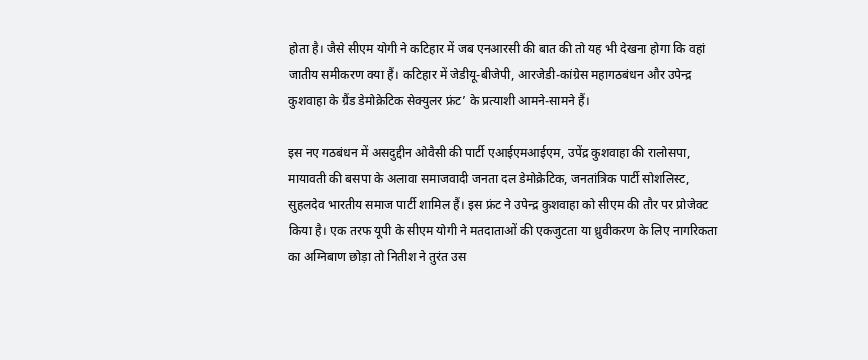होता है। जैसे सीएम योगी ने कटिहार में जब एनआरसी की बात की तो यह भी देखना होगा कि वहां जातीय समीकरण क्या हैं। कटिहार में जेडीयू-बीजेपी, आरजेडी-कांग्रेस महागठबंधन और उपेन्द्र कुशवाहा के ग्रैंड डेमोक्रेटिक सेक्युलर फ्रंट’ के प्रत्याशी आमने-सामने हैं।

इस नए गठबंधन में असदुद्दीन ओवैसी की पार्टी एआईएमआईएम, उपेंद्र कुशवाहा की रालोसपा, मायावती की बसपा के अलावा समाजवादी जनता दल डेमोक्रेटिक, जनतांत्रिक पार्टी सोशलिस्ट, सुहलदेव भारतीय समाज पार्टी शामिल हैं। इस फ्रंट ने उपेन्द्र कुशवाहा को सीएम की तौर पर प्रोजेक्ट किया है। एक तरफ यूपी के सीएम योगी ने मतदाताओं की एकजुटता या ध्रुवीकरण के लिए नागरिकता का अग्निबाण छोड़ा तो नितीश ने तुरंत उस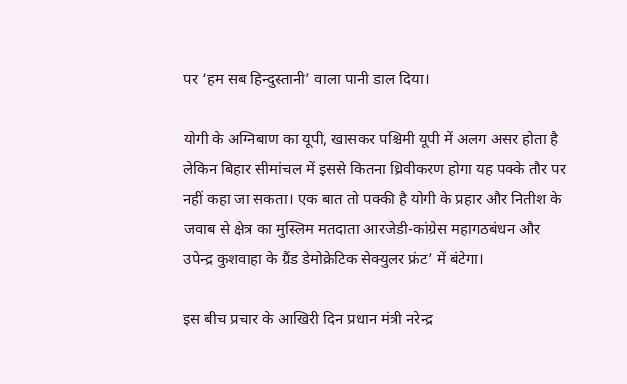पर ‘हम सब हिन्दुस्तानी’ वाला पानी डाल दिया।

योगी के अग्निबाण का यूपी, खासकर पश्चिमी यूपी में अलग असर होता है लेकिन बिहार सीमांचल में इससे कितना ध्रिवीकरण होगा यह पक्के तौर पर नहीं कहा जा सकता। एक बात तो पक्की है योगी के प्रहार और नितीश के जवाब से क्षेत्र का मुस्लिम मतदाता आरजेडी-कांग्रेस महागठबंधन और उपेन्द्र कुशवाहा के ग्रैंड डेमोक्रेटिक सेक्युलर फ्रंट’ में बंटेगा।

इस बीच प्रचार के आखिरी दिन प्रधान मंत्री नरेन्द्र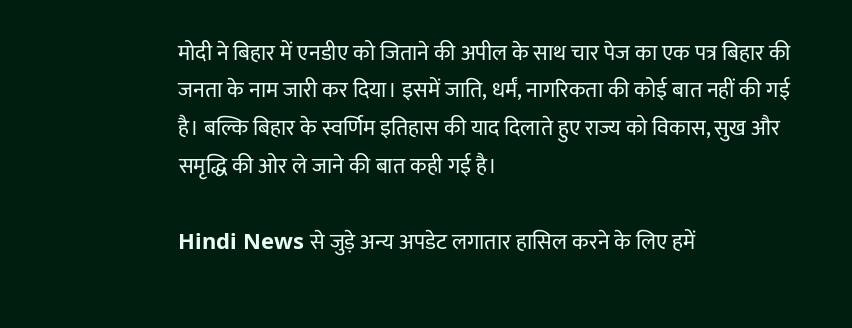मोदी ने बिहार में एनडीए को जिताने की अपील के साथ चार पेज का एक पत्र बिहार की जनता के नाम जारी कर दिया। इसमें जाति, धर्मं, नागरिकता की कोई बात नहीं की गई है। बल्कि बिहार के स्वर्णिम इतिहास की याद दिलाते हुए राज्य को विकास, सुख और समृद्धि की ओर ले जाने की बात कही गई है।

Hindi News से जुड़े अन्य अपडेट लगातार हासिल करने के लिए हमें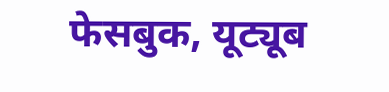फेसबुक, यूट्यूब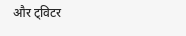और ट्विटर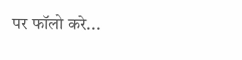पर फॉलो करे...